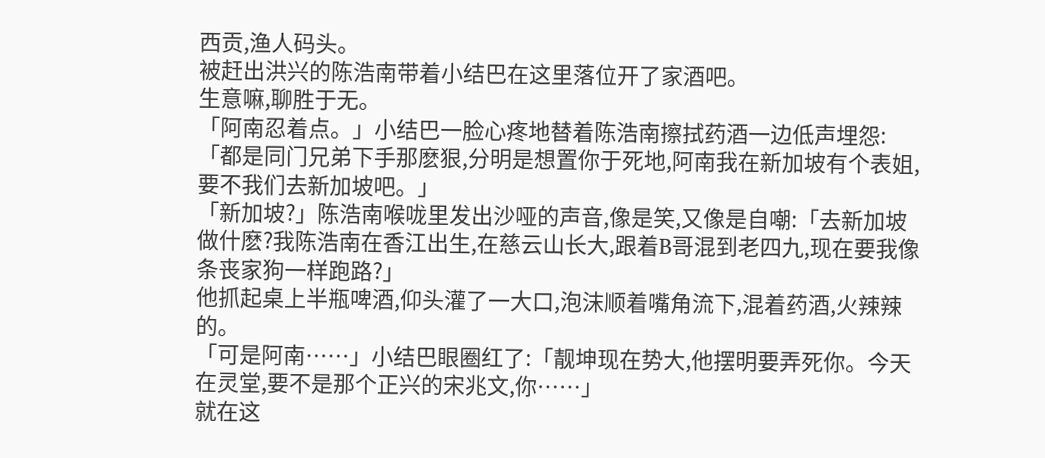西贡,渔人码头。
被赶出洪兴的陈浩南带着小结巴在这里落位开了家酒吧。
生意嘛,聊胜于无。
「阿南忍着点。」小结巴一脸心疼地替着陈浩南擦拭药酒一边低声埋怨:「都是同门兄弟下手那麽狠,分明是想置你于死地,阿南我在新加坡有个表姐,要不我们去新加坡吧。」
「新加坡?」陈浩南喉咙里发出沙哑的声音,像是笑,又像是自嘲:「去新加坡做什麽?我陈浩南在香江出生,在慈云山长大,跟着B哥混到老四九,现在要我像条丧家狗一样跑路?」
他抓起桌上半瓶啤酒,仰头灌了一大口,泡沫顺着嘴角流下,混着药酒,火辣辣的。
「可是阿南……」小结巴眼圈红了:「靓坤现在势大,他摆明要弄死你。今天在灵堂,要不是那个正兴的宋兆文,你……」
就在这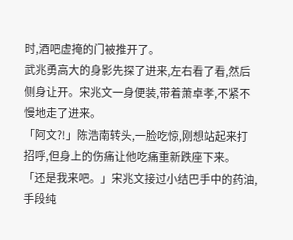时,酒吧虚掩的门被推开了。
武兆勇高大的身影先探了进来,左右看了看,然后侧身让开。宋兆文一身便装,带着萧卓孝,不紧不慢地走了进来。
「阿文?!」陈浩南转头,一脸吃惊,刚想站起来打招呼,但身上的伤痛让他吃痛重新跌座下来。
「还是我来吧。」宋兆文接过小结巴手中的药油,手段纯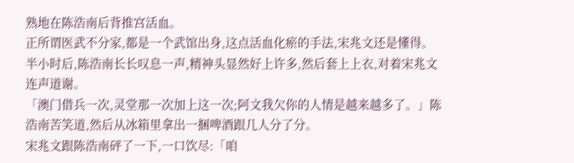熟地在陈浩南后背推宫活血。
正所谓医武不分家,都是一个武馆出身,这点活血化瘀的手法,宋兆文还是懂得。
半小时后,陈浩南长长叹息一声,精神头显然好上许多,然后套上上衣,对着宋兆文连声道谢。
「澳门借兵一次,灵堂那一次加上这一次;阿文我欠你的人情是越来越多了。」陈浩南苦笑道,然后从冰箱里拿出一捆啤酒跟几人分了分。
宋兆文跟陈浩南砰了一下,一口饮尽:「咱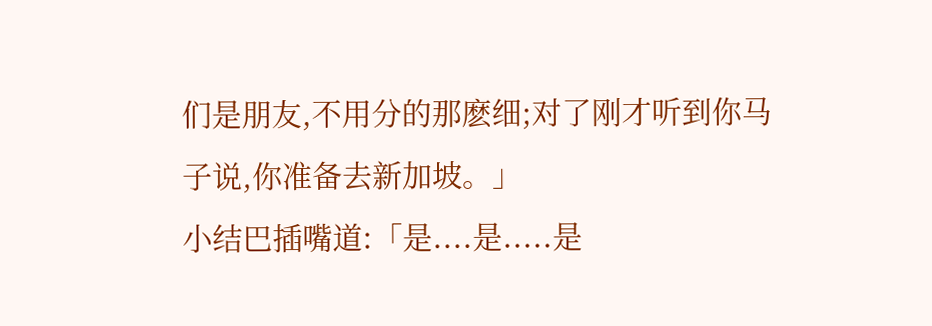们是朋友,不用分的那麽细;对了刚才听到你马子说,你准备去新加坡。」
小结巴插嘴道:「是....是.....是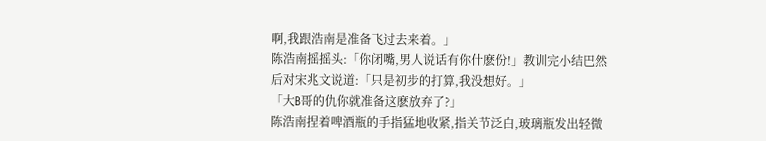啊,我跟浩南是准备飞过去来着。」
陈浩南摇摇头:「你闭嘴,男人说话有你什麽份!」教训完小结巴然后对宋兆文说道:「只是初步的打算,我没想好。」
「大B哥的仇你就准备这麽放弃了?」
陈浩南捏着啤酒瓶的手指猛地收紧,指关节泛白,玻璃瓶发出轻微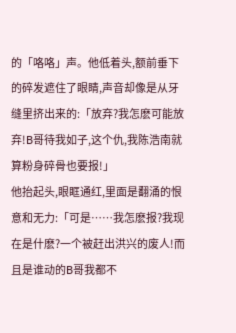的「咯咯」声。他低着头,额前垂下的碎发遮住了眼睛,声音却像是从牙缝里挤出来的:「放弃?我怎麽可能放弃!B哥待我如子,这个仇,我陈浩南就算粉身碎骨也要报!」
他抬起头,眼眶通红,里面是翻涌的恨意和无力:「可是……我怎麽报?我现在是什麽?一个被赶出洪兴的废人!而且是谁动的B哥我都不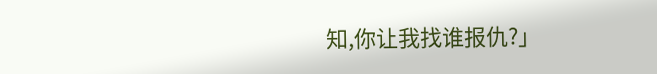知,你让我找谁报仇?」